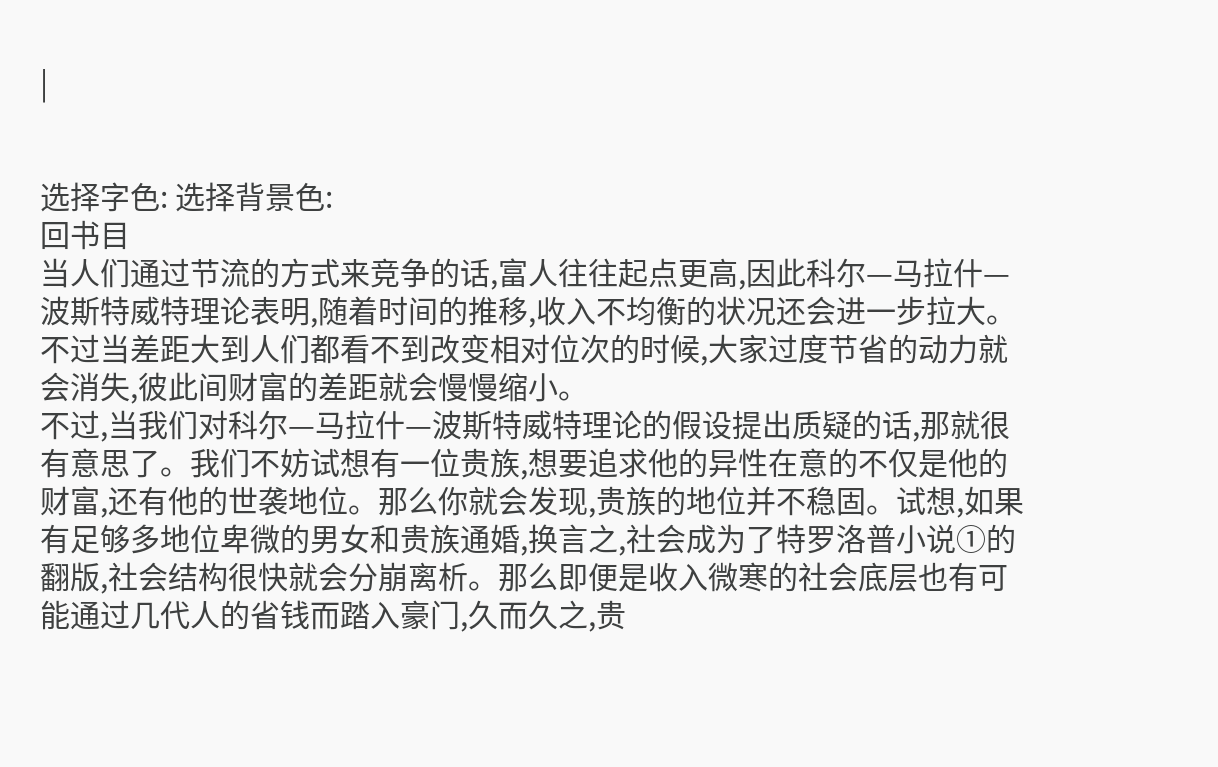|


选择字色: 选择背景色:
回书目
当人们通过节流的方式来竞争的话,富人往往起点更高,因此科尔—马拉什—波斯特威特理论表明,随着时间的推移,收入不均衡的状况还会进一步拉大。不过当差距大到人们都看不到改变相对位次的时候,大家过度节省的动力就会消失,彼此间财富的差距就会慢慢缩小。
不过,当我们对科尔—马拉什—波斯特威特理论的假设提出质疑的话,那就很有意思了。我们不妨试想有一位贵族,想要追求他的异性在意的不仅是他的财富,还有他的世袭地位。那么你就会发现,贵族的地位并不稳固。试想,如果有足够多地位卑微的男女和贵族通婚,换言之,社会成为了特罗洛普小说①的翻版,社会结构很快就会分崩离析。那么即便是收入微寒的社会底层也有可能通过几代人的省钱而踏入豪门,久而久之,贵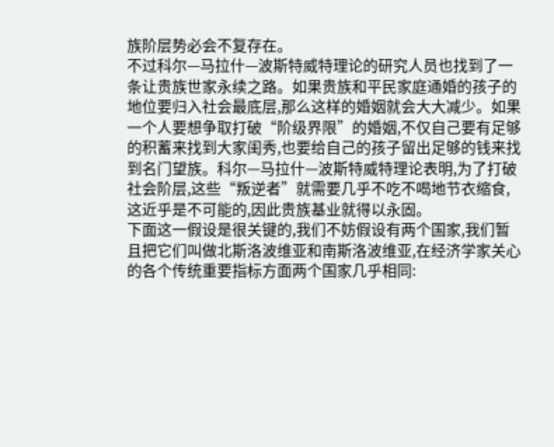族阶层势必会不复存在。
不过科尔—马拉什—波斯特威特理论的研究人员也找到了一条让贵族世家永续之路。如果贵族和平民家庭通婚的孩子的地位要归入社会最底层,那么这样的婚姻就会大大减少。如果一个人要想争取打破“阶级界限”的婚姻,不仅自己要有足够的积蓄来找到大家闺秀,也要给自己的孩子留出足够的钱来找到名门望族。科尔—马拉什—波斯特威特理论表明,为了打破社会阶层,这些“叛逆者”就需要几乎不吃不喝地节衣缩食,这近乎是不可能的,因此贵族基业就得以永固。
下面这一假设是很关键的,我们不妨假设有两个国家,我们暂且把它们叫做北斯洛波维亚和南斯洛波维亚,在经济学家关心的各个传统重要指标方面两个国家几乎相同: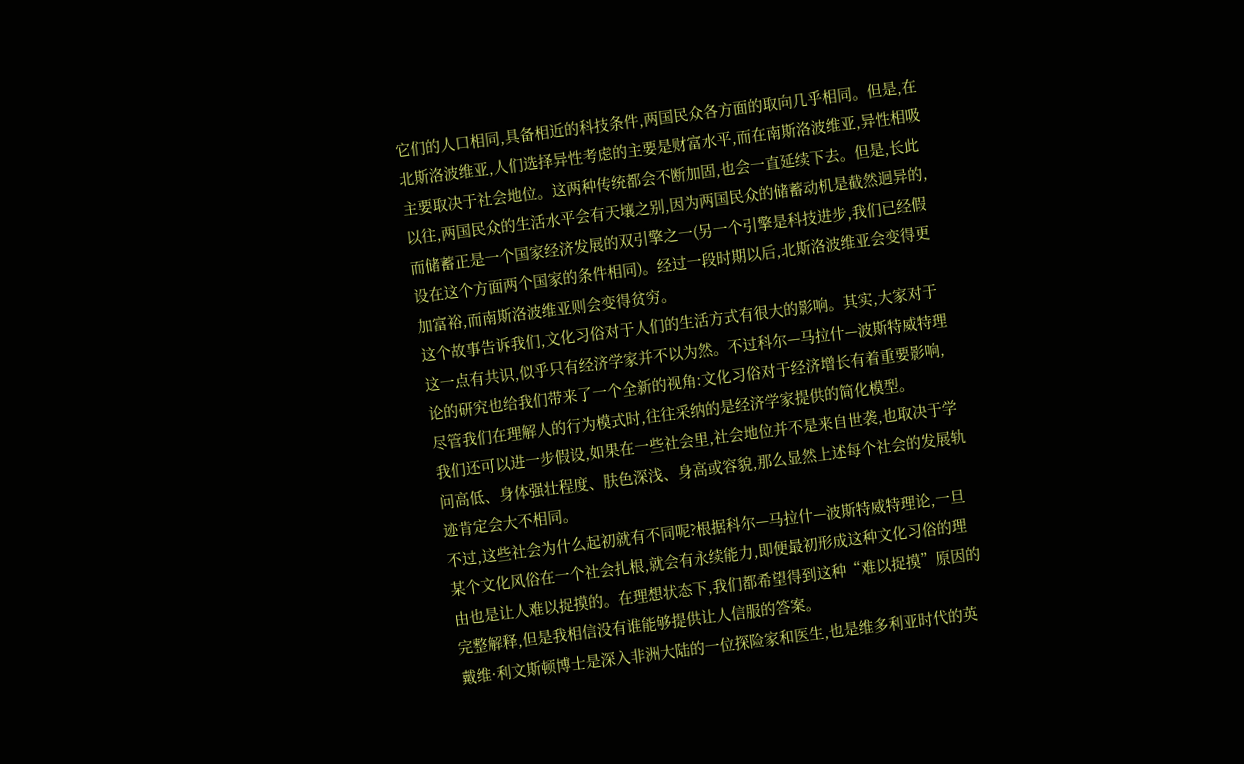它们的人口相同,具备相近的科技条件,两国民众各方面的取向几乎相同。但是,在北斯洛波维亚,人们选择异性考虑的主要是财富水平,而在南斯洛波维亚,异性相吸主要取决于社会地位。这两种传统都会不断加固,也会一直延续下去。但是,长此以往,两国民众的生活水平会有天壤之别,因为两国民众的储蓄动机是截然迥异的,而储蓄正是一个国家经济发展的双引擎之一(另一个引擎是科技进步,我们已经假设在这个方面两个国家的条件相同)。经过一段时期以后,北斯洛波维亚会变得更加富裕,而南斯洛波维亚则会变得贫穷。
这个故事告诉我们,文化习俗对于人们的生活方式有很大的影响。其实,大家对于这一点有共识,似乎只有经济学家并不以为然。不过科尔—马拉什—波斯特威特理论的研究也给我们带来了一个全新的视角:文化习俗对于经济增长有着重要影响,尽管我们在理解人的行为模式时,往往采纳的是经济学家提供的简化模型。
我们还可以进一步假设,如果在一些社会里,社会地位并不是来自世袭,也取决于学问高低、身体强壮程度、肤色深浅、身高或容貌,那么显然上述每个社会的发展轨迹肯定会大不相同。
不过,这些社会为什么起初就有不同呢?根据科尔—马拉什—波斯特威特理论,一旦某个文化风俗在一个社会扎根,就会有永续能力,即便最初形成这种文化习俗的理由也是让人难以捉摸的。在理想状态下,我们都希望得到这种“难以捉摸”原因的完整解释,但是我相信没有谁能够提供让人信服的答案。
戴维·利文斯顿博士是深入非洲大陆的一位探险家和医生,也是维多利亚时代的英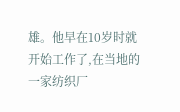雄。他早在10岁时就开始工作了,在当地的一家纺织厂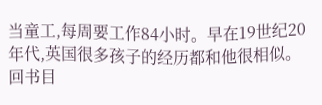当童工,每周要工作84小时。早在19世纪20年代,英国很多孩子的经历都和他很相似。
回书目